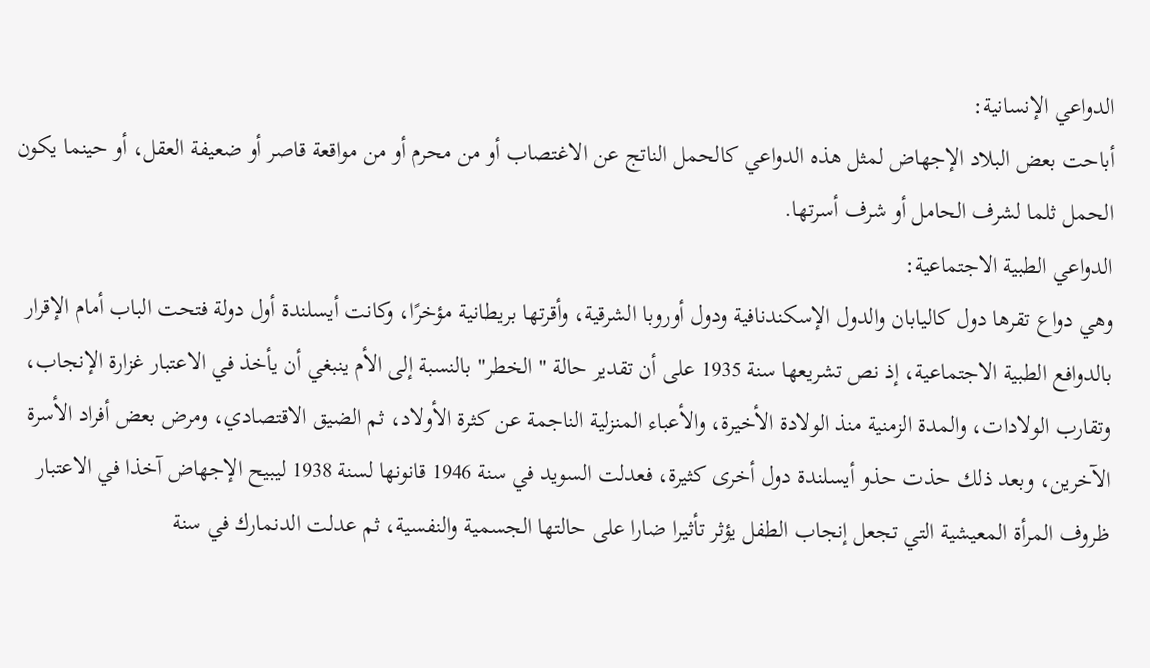الدواعي الإنسانية:
أباحت بعض البلاد الإجهاض لمثل هذه الدواعي كالحمل الناتج عن الاغتصاب أو من محرم أو من مواقعة قاصر أو ضعيفة العقل، أو حينما يكون الحمل ثلما لشرف الحامل أو شرف أسرتها.
الدواعي الطبية الاجتماعية:
وهي دواع تقرها دول كاليابان والدول الإسكندنافية ودول أوروبا الشرقية، وأقرتها بريطانية مؤخرًا، وكانت أيسلندة أول دولة فتحت الباب أمام الإقرار بالدوافع الطبية الاجتماعية، إذ نص تشريعها سنة 1935 على أن تقدير حالة " الخطر" بالنسبة إلى الأم ينبغي أن يأخذ في الاعتبار غزارة الإنجاب، وتقارب الولادات، والمدة الزمنية منذ الولادة الأخيرة، والأعباء المنزلية الناجمة عن كثرة الأولاد، ثم الضيق الاقتصادي، ومرض بعض أفراد الأسرة الآخرين، وبعد ذلك حذت حذو أيسلندة دول أخرى كثيرة، فعدلت السويد في سنة 1946 قانونها لسنة 1938 ليبيح الإجهاض آخذا في الاعتبار ظروف المرأة المعيشية التي تجعل إنجاب الطفل يؤثر تأثيرا ضارا على حالتها الجسمية والنفسية، ثم عدلت الدنمارك في سنة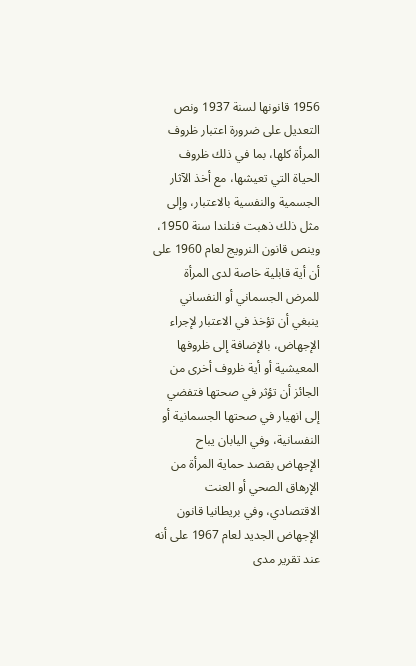1956 قانونها لسنة 1937 ونص التعديل على ضرورة اعتبار ظروف المرأة كلها، بما في ذلك ظروف الحياة التي تعيشها، مع أخذ الآثار الجسمية والنفسية بالاعتبار، وإلى مثل ذلك ذهبت فنلندا سنة 1950، وينص قانون النرويج لعام 1960 على أن أية قابلية خاصة لدى المرأة للمرض الجسماني أو النفساني ينبغي أن تؤخذ في الاعتبار لإجراء الإجهاض، بالإضافة إلى ظروفها المعيشية أو أية ظروف أخرى من الجائز أن تؤثر في صحتها فتفضي إلى انهيار في صحتها الجسمانية أو النفسانية، وفي اليابان يباح الإجهاض بقصد حماية المرأة من الإرهاق الصحي أو العنت الاقتصادي، وفي بريطانيا قانون الإجهاض الجديد لعام 1967 على أنه عند تقرير مدى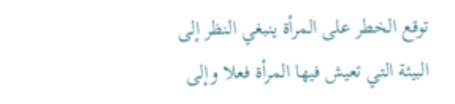توقع الخطر على المرأة ينبغي النظر إلى البيئة التي تعيش فيها المرأة فعلا وإلى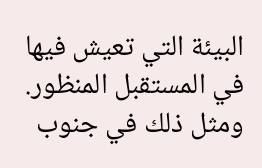البيئة التي تعيش فيها في المستقبل المنظور. ومثل ذلك في جنوب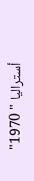أستراليا " 1970"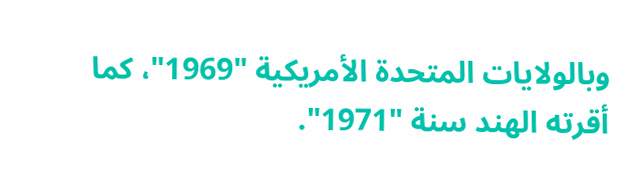وبالولايات المتحدة الأمريكية "1969"، كما أقرته الهند سنة "1971".